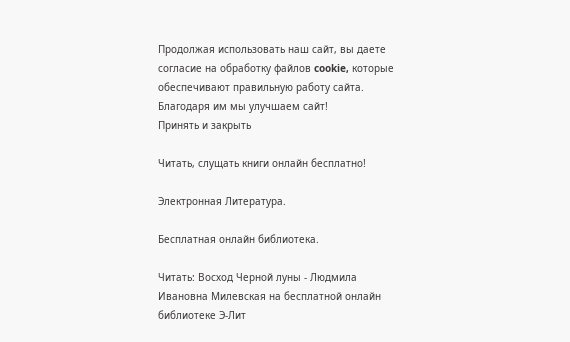Продолжая использовать наш сайт, вы даете согласие на обработку файлов cookie, которые обеспечивают правильную работу сайта. Благодаря им мы улучшаем сайт!
Принять и закрыть

Читать, слущать книги онлайн бесплатно!

Электронная Литература.

Бесплатная онлайн библиотека.

Читать: Восход Черной луны - Людмила Ивановна Милевская на бесплатной онлайн библиотеке Э-Лит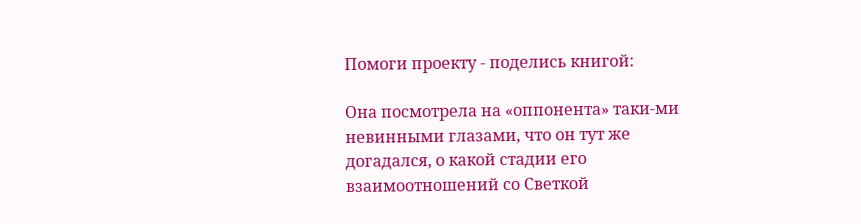Помоги проекту - поделись книгой:

Она посмотрела на «оппонента» таки-ми невинными глазами, что он тут же догадался, о какой стадии его взаимоотношений со Светкой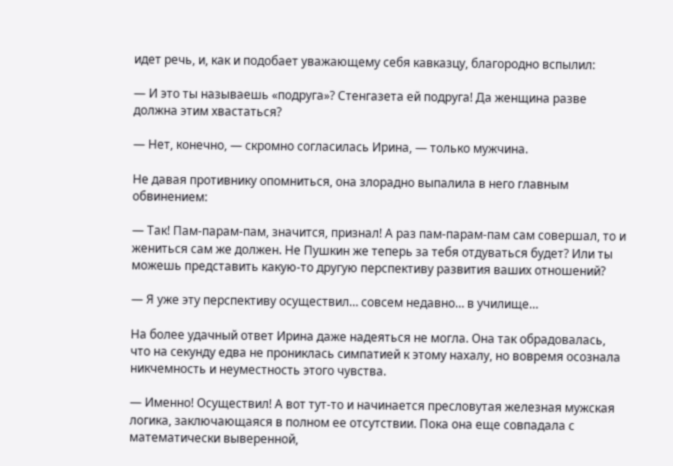идет речь, и, как и подобает уважающему себя кавказцу, благородно вспылил:

— И это ты называешь «подруга»? Стенгазета ей подруга! Да женщина разве должна этим хвастаться?

— Нет, конечно, — скромно согласилась Ирина, — только мужчина.

Не давая противнику опомниться, она злорадно выпалила в него главным обвинением:

— Так! Пам-парам-пам, значится, признал! А раз пам-парам-пам сам совершал, то и жениться сам же должен. Не Пушкин же теперь за тебя отдуваться будет? Или ты можешь представить какую-то другую перспективу развития ваших отношений?

— Я уже эту перспективу осуществил… совсем недавно… в училище…

На более удачный ответ Ирина даже надеяться не могла. Она так обрадовалась, что на секунду едва не прониклась симпатией к этому нахалу, но вовремя осознала никчемность и неуместность этого чувства.

— Именно! Осуществил! А вот тут-то и начинается пресловутая железная мужская логика, заключающаяся в полном ее отсутствии. Пока она еще совпадала с математически выверенной,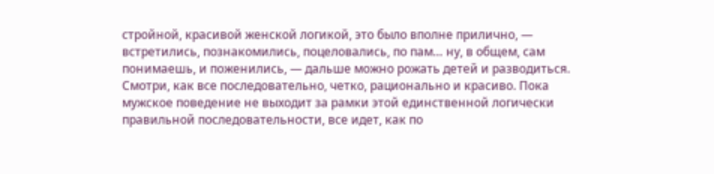стройной, красивой женской логикой, это было вполне прилично, — встретились, познакомились, поцеловались, по пам… ну, в общем, сам понимаешь, и поженились, — дальше можно рожать детей и разводиться. Смотри, как все последовательно, четко, рационально и красиво. Пока мужское поведение не выходит за рамки этой единственной логически правильной последовательности, все идет, как по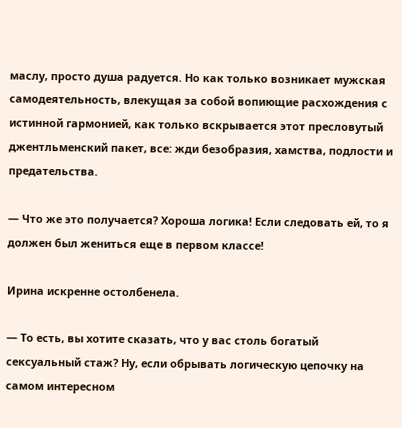маслу, просто душа радуется. Но как только возникает мужская самодеятельность, влекущая за собой вопиющие расхождения с истинной гармонией, как только вскрывается этот пресловутый джентльменский пакет, все: жди безобразия, хамства, подлости и предательства.

— Что же это получается? Хороша логика! Если следовать ей, то я должен был жениться еще в первом классе!

Ирина искренне остолбенела.

— То есть, вы хотите сказать, что у вас столь богатый сексуальный стаж? Ну, если обрывать логическую цепочку на самом интересном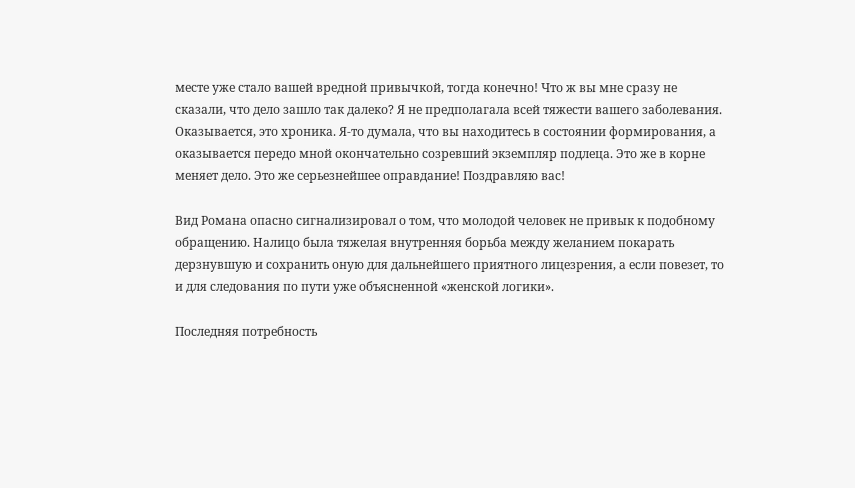месте уже стало вашей вредной привычкой, тогда конечно! Что ж вы мне сразу не сказали, что дело зашло так далеко? Я не предполагала всей тяжести вашего заболевания. Оказывается, это хроника. Я-то думала, что вы находитесь в состоянии формирования, а оказывается передо мной окончательно созревший экземпляр подлеца. Это же в корне меняет дело. Это же серьезнейшее оправдание! Поздравляю вас!

Вид Романа опасно сигнализировал о том, что молодой человек не привык к подобному обращению. Налицо была тяжелая внутренняя борьба между желанием покарать дерзнувшую и сохранить оную для дальнейшего приятного лицезрения, а если повезет, то и для следования по пути уже объясненной «женской логики».

Последняя потребность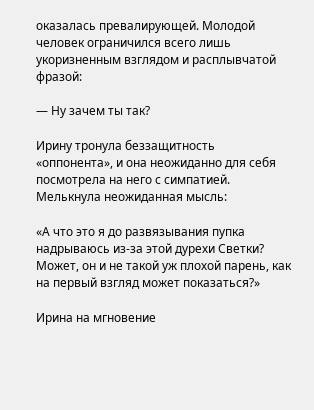оказалась превалирующей. Молодой человек ограничился всего лишь укоризненным взглядом и расплывчатой фразой:

— Ну зачем ты так?

Ирину тронула беззащитность «оппонента», и она неожиданно для себя посмотрела на него с симпатией. Мелькнула неожиданная мысль:

«А что это я до развязывания пупка надрываюсь из-за этой дурехи Светки? Может, он и не такой уж плохой парень, как на первый взгляд может показаться?»

Ирина на мгновение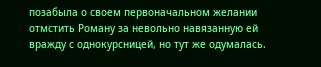позабыла о своем первоначальном желании отмстить Роману за невольно навязанную ей вражду с однокурсницей, но тут же одумалась.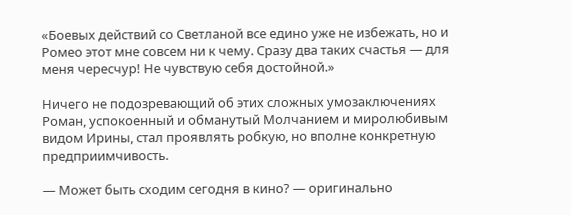«Боевых действий со Светланой все едино уже не избежать, но и Ромео этот мне совсем ни к чему. Сразу два таких счастья — для меня чересчур! Не чувствую себя достойной.»

Ничего не подозревающий об этих сложных умозаключениях Роман, успокоенный и обманутый Молчанием и миролюбивым видом Ирины, стал проявлять робкую, но вполне конкретную предприимчивость.

— Может быть сходим сегодня в кино? — оригинально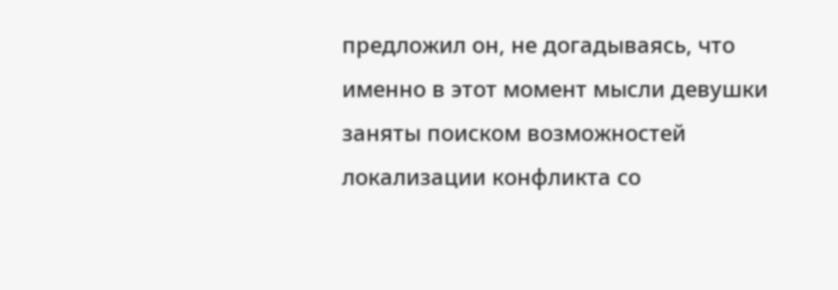предложил он, не догадываясь, что именно в этот момент мысли девушки заняты поиском возможностей локализации конфликта со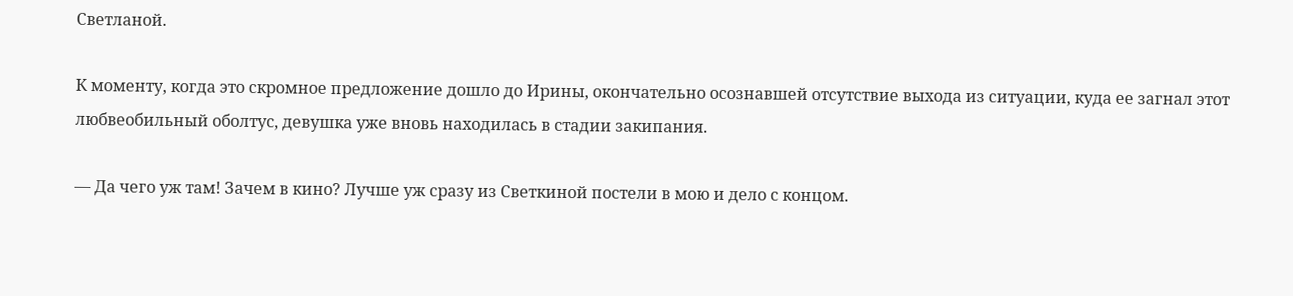Светланой.

К моменту, когда это скромное предложение дошло до Ирины, окончательно осознавшей отсутствие выхода из ситуации, куда ее загнал этот любвеобильный оболтус, девушка уже вновь находилась в стадии закипания.

— Да чего уж там! Зачем в кино? Лучше уж сразу из Светкиной постели в мою и дело с концом.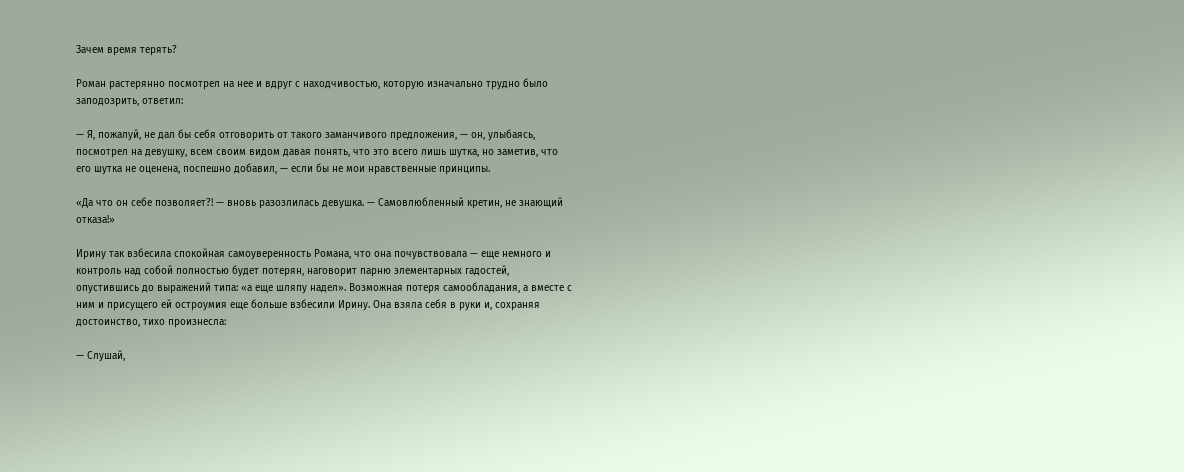Зачем время терять?

Роман растерянно посмотрел на нее и вдруг с находчивостью, которую изначально трудно было заподозрить, ответил:

— Я, пожалуй, не дал бы себя отговорить от такого заманчивого предложения, — он, улыбаясь, посмотрел на девушку, всем своим видом давая понять, что это всего лишь шутка, но заметив, что его шутка не оценена, поспешно добавил, — если бы не мои нравственные принципы.

«Да что он себе позволяет?! — вновь разозлилась девушка. — Самовлюбленный кретин, не знающий отказа!»

Ирину так взбесила спокойная самоуверенность Романа, что она почувствовала — еще немного и контроль над собой полностью будет потерян, наговорит парню элементарных гадостей, опустившись до выражений типа: «а еще шляпу надел». Возможная потеря самообладания, а вместе с ним и присущего ей остроумия еще больше взбесили Ирину. Она взяла себя в руки и, сохраняя достоинство, тихо произнесла:

— Слушай,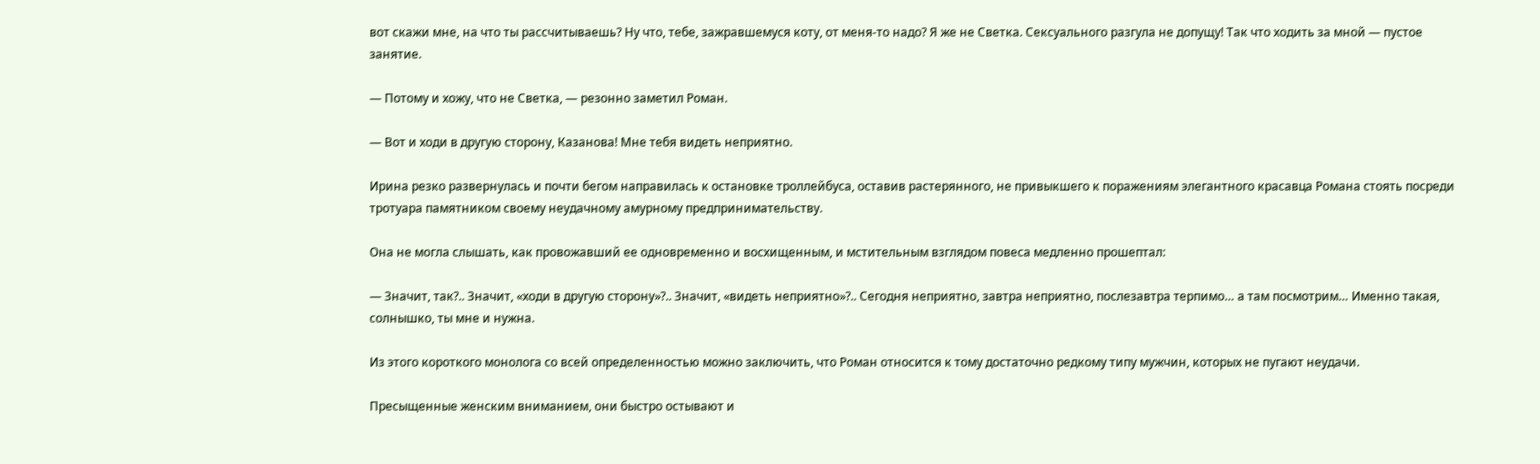вот скажи мне, на что ты рассчитываешь? Ну что, тебе, зажравшемуся коту, от меня-то надо? Я же не Светка. Сексуального разгула не допущу! Так что ходить за мной — пустое занятие.

— Потому и хожу, что не Светка, — резонно заметил Роман.

— Вот и ходи в другую сторону, Казанова! Мне тебя видеть неприятно.

Ирина резко развернулась и почти бегом направилась к остановке троллейбуса, оставив растерянного, не привыкшего к поражениям элегантного красавца Романа стоять посреди тротуара памятником своему неудачному амурному предпринимательству.

Она не могла слышать, как провожавший ее одновременно и восхищенным, и мстительным взглядом повеса медленно прошептал:

— Значит, так?.. Значит, «ходи в другую сторону»?.. Значит, «видеть неприятно»?.. Сегодня неприятно, завтра неприятно, послезавтра терпимо… а там посмотрим… Именно такая, солнышко, ты мне и нужна.

Из этого короткого монолога со всей определенностью можно заключить, что Роман относится к тому достаточно редкому типу мужчин, которых не пугают неудачи.

Пресыщенные женским вниманием, они быстро остывают и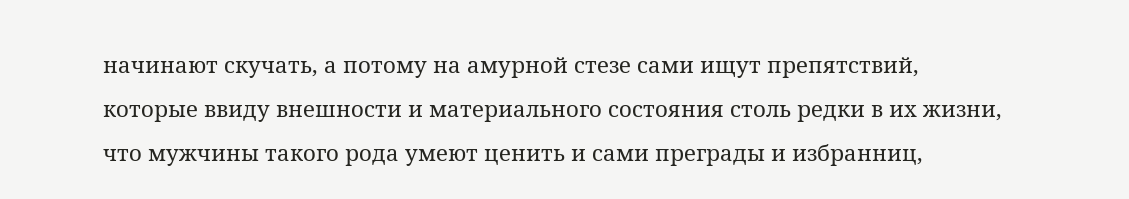начинают скучать, а потому на амурной стезе сами ищут препятствий, которые ввиду внешности и материального состояния столь редки в их жизни, что мужчины такого рода умеют ценить и сами преграды и избранниц,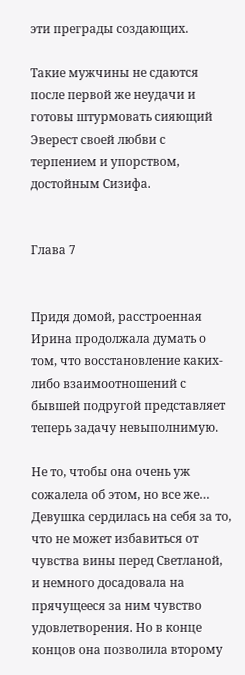эти преграды создающих.

Такие мужчины не сдаются после первой же неудачи и готовы штурмовать сияющий Эверест своей любви с терпением и упорством, достойным Сизифа.


Глава 7


Придя домой, расстроенная Ирина продолжала думать о том, что восстановление каких-либо взаимоотношений с бывшей подругой представляет теперь задачу невыполнимую.

Не то, чтобы она очень уж сожалела об этом, но все же… Девушка сердилась на себя за то, что не может избавиться от чувства вины перед Светланой, и немного досадовала на прячущееся за ним чувство удовлетворения. Но в конце концов она позволила второму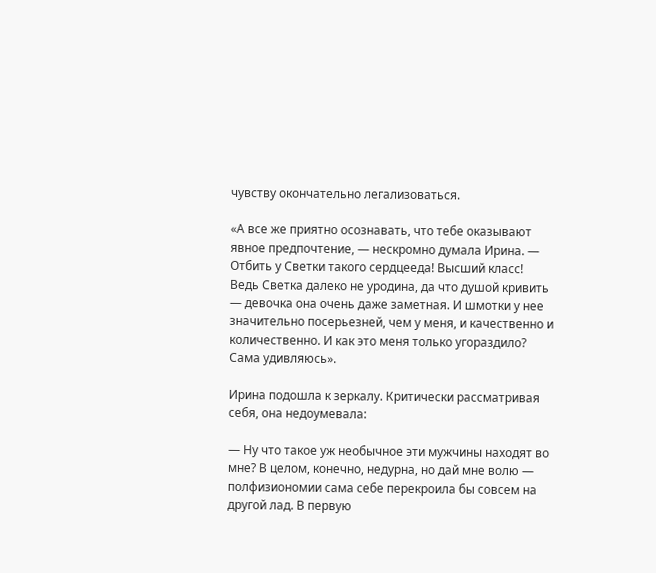чувству окончательно легализоваться.

«А все же приятно осознавать, что тебе оказывают явное предпочтение, — нескромно думала Ирина. — Отбить у Светки такого сердцееда! Высший класс! Ведь Светка далеко не уродина, да что душой кривить — девочка она очень даже заметная. И шмотки у нее значительно посерьезней, чем у меня, и качественно и количественно. И как это меня только угораздило? Сама удивляюсь».

Ирина подошла к зеркалу. Критически рассматривая себя, она недоумевала:

— Ну что такое уж необычное эти мужчины находят во мне? В целом, конечно, недурна, но дай мне волю — полфизиономии сама себе перекроила бы совсем на другой лад. В первую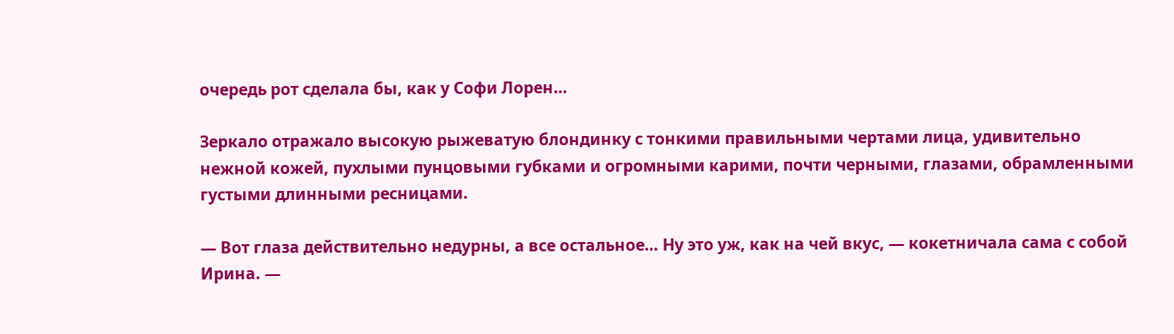очередь рот сделала бы, как у Софи Лорен…

Зеркало отражало высокую рыжеватую блондинку с тонкими правильными чертами лица, удивительно нежной кожей, пухлыми пунцовыми губками и огромными карими, почти черными, глазами, обрамленными густыми длинными ресницами.

— Вот глаза действительно недурны, а все остальное… Ну это уж, как на чей вкус, — кокетничала сама с собой Ирина. —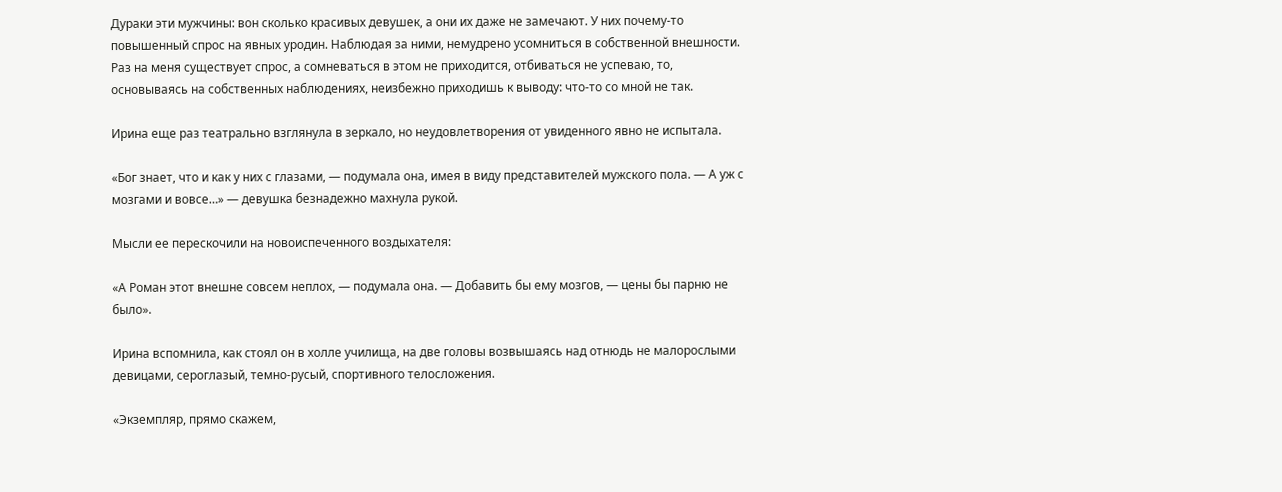Дураки эти мужчины: вон сколько красивых девушек, а они их даже не замечают. У них почему-то повышенный спрос на явных уродин. Наблюдая за ними, немудрено усомниться в собственной внешности. Раз на меня существует спрос, а сомневаться в этом не приходится, отбиваться не успеваю, то, основываясь на собственных наблюдениях, неизбежно приходишь к выводу: что-то со мной не так.

Ирина еще раз театрально взглянула в зеркало, но неудовлетворения от увиденного явно не испытала.

«Бог знает, что и как у них с глазами, — подумала она, имея в виду представителей мужского пола. — А уж с мозгами и вовсе…» — девушка безнадежно махнула рукой.

Мысли ее перескочили на новоиспеченного воздыхателя:

«А Роман этот внешне совсем неплох, — подумала она. — Добавить бы ему мозгов, — цены бы парню не было».

Ирина вспомнила, как стоял он в холле училища, на две головы возвышаясь над отнюдь не малорослыми девицами, сероглазый, темно-русый, спортивного телосложения.

«Экземпляр, прямо скажем,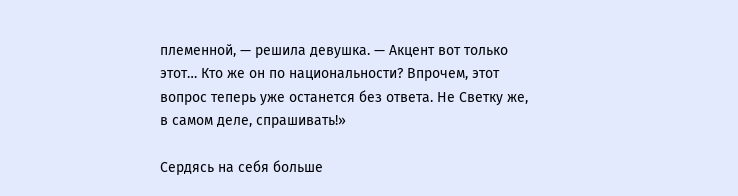племенной, — решила девушка. — Акцент вот только этот… Кто же он по национальности? Впрочем, этот вопрос теперь уже останется без ответа. Не Светку же, в самом деле, спрашивать!»

Сердясь на себя больше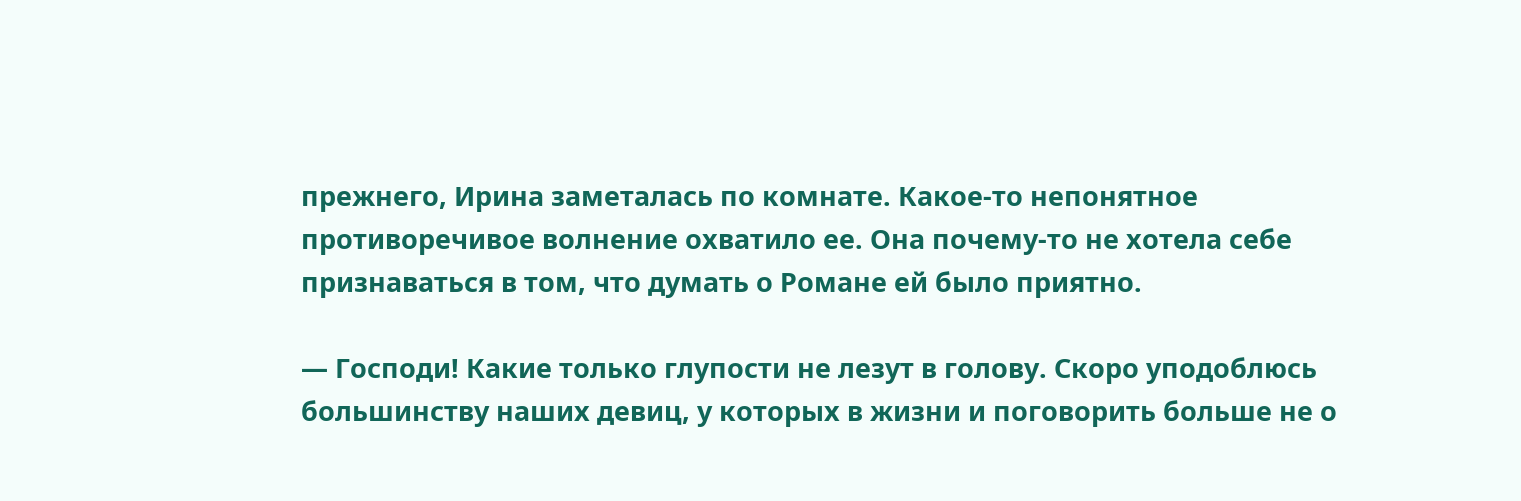прежнего, Ирина заметалась по комнате. Какое-то непонятное противоречивое волнение охватило ее. Она почему-то не хотела себе признаваться в том, что думать о Романе ей было приятно.

— Господи! Какие только глупости не лезут в голову. Скоро уподоблюсь большинству наших девиц, у которых в жизни и поговорить больше не о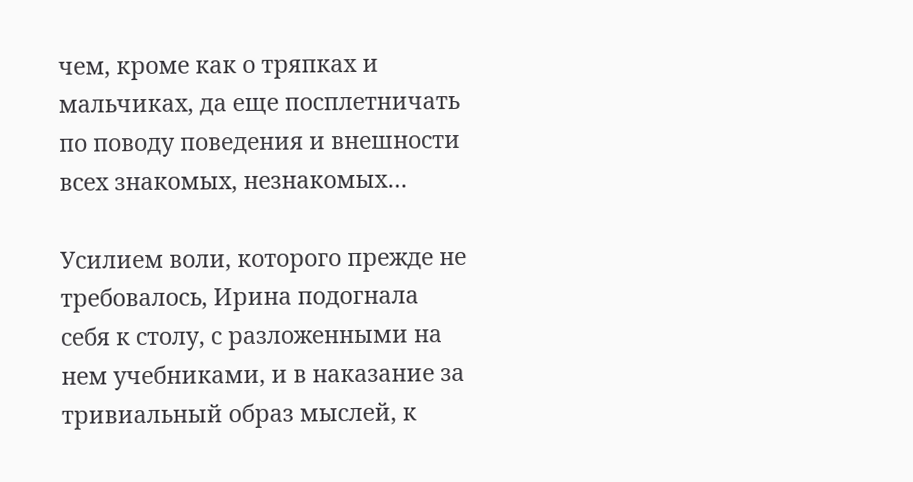чем, кроме как о тряпках и мальчиках, да еще посплетничать по поводу поведения и внешности всех знакомых, незнакомых…

Усилием воли, которого прежде не требовалось, Ирина подогнала себя к столу, с разложенными на нем учебниками, и в наказание за тривиальный образ мыслей, к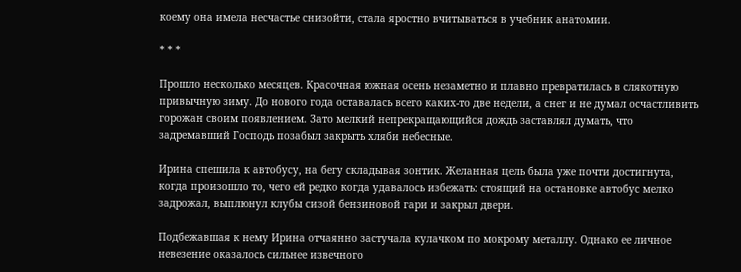коему она имела несчастье снизойти, стала яростно вчитываться в учебник анатомии.

* * *

Прошло несколько месяцев. Красочная южная осень незаметно и плавно превратилась в слякотную привычную зиму. До нового года оставалась всего каких-то две недели, а снег и не думал осчастливить горожан своим появлением. Зато мелкий непрекращающийся дождь заставлял думать, что задремавший Господь позабыл закрыть хляби небесные.

Ирина спешила к автобусу, на бегу складывая зонтик. Желанная цель была уже почти достигнута, когда произошло то, чего ей редко когда удавалось избежать: стоящий на остановке автобус мелко задрожал, выплюнул клубы сизой бензиновой гари и закрыл двери.

Подбежавшая к нему Ирина отчаянно застучала кулачком по мокрому металлу. Однако ее личное невезение оказалось сильнее извечного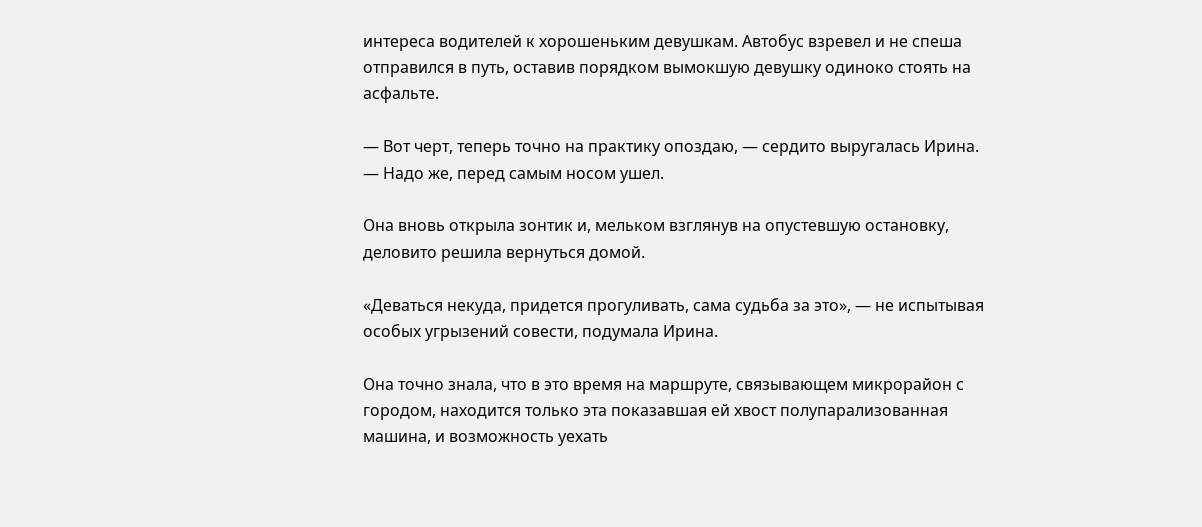интереса водителей к хорошеньким девушкам. Автобус взревел и не спеша отправился в путь, оставив порядком вымокшую девушку одиноко стоять на асфальте.

— Вот черт, теперь точно на практику опоздаю, — сердито выругалась Ирина. — Надо же, перед самым носом ушел.

Она вновь открыла зонтик и, мельком взглянув на опустевшую остановку, деловито решила вернуться домой.

«Деваться некуда, придется прогуливать, сама судьба за это», — не испытывая особых угрызений совести, подумала Ирина.

Она точно знала, что в это время на маршруте, связывающем микрорайон с городом, находится только эта показавшая ей хвост полупарализованная машина, и возможность уехать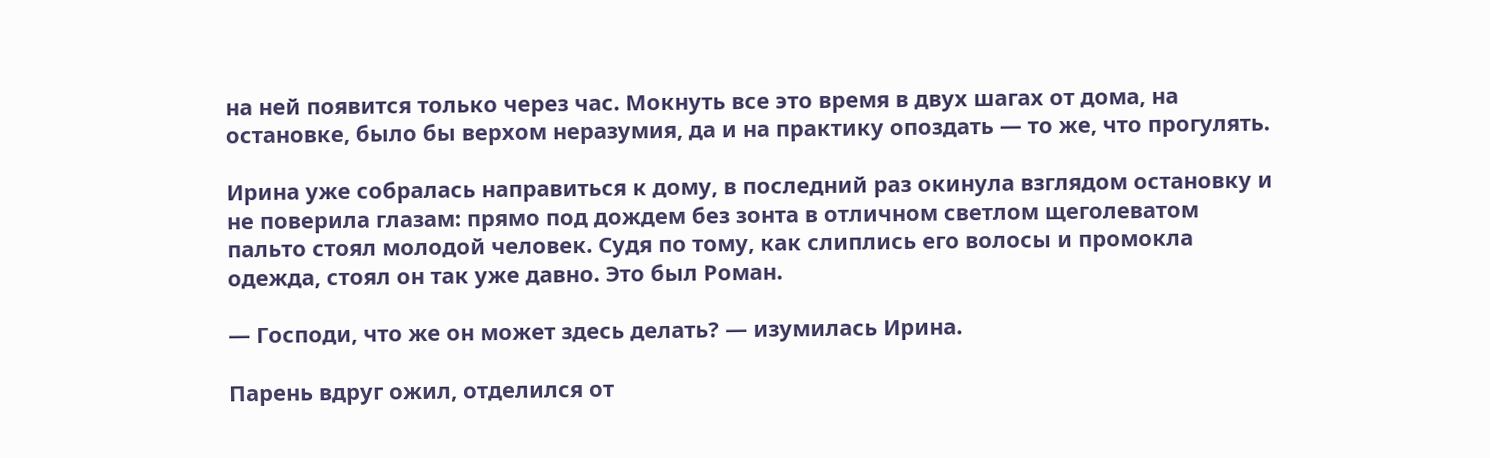на ней появится только через час. Мокнуть все это время в двух шагах от дома, на остановке, было бы верхом неразумия, да и на практику опоздать — то же, что прогулять.

Ирина уже собралась направиться к дому, в последний раз окинула взглядом остановку и не поверила глазам: прямо под дождем без зонта в отличном светлом щеголеватом пальто стоял молодой человек. Судя по тому, как слиплись его волосы и промокла одежда, стоял он так уже давно. Это был Роман.

— Господи, что же он может здесь делать? — изумилась Ирина.

Парень вдруг ожил, отделился от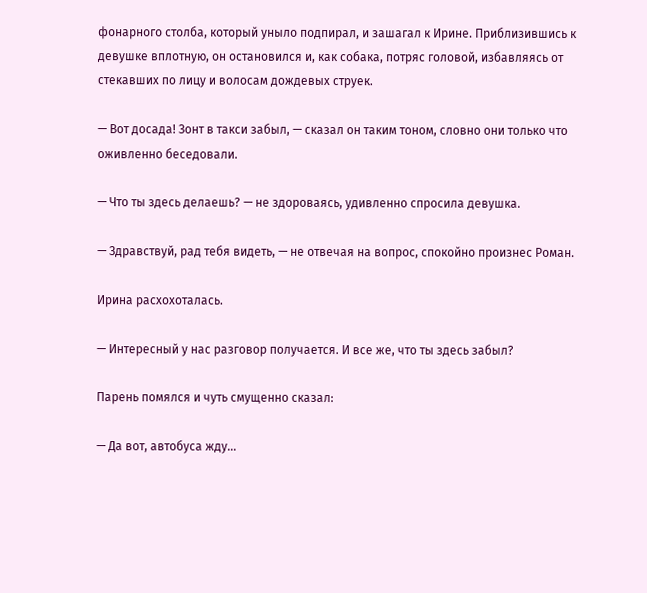фонарного столба, который уныло подпирал, и зашагал к Ирине. Приблизившись к девушке вплотную, он остановился и, как собака, потряс головой, избавляясь от стекавших по лицу и волосам дождевых струек.

— Вот досада! Зонт в такси забыл, — сказал он таким тоном, словно они только что оживленно беседовали.

— Что ты здесь делаешь? — не здороваясь, удивленно спросила девушка.

— Здравствуй, рад тебя видеть, — не отвечая на вопрос, спокойно произнес Роман.

Ирина расхохоталась.

— Интересный у нас разговор получается. И все же, что ты здесь забыл?

Парень помялся и чуть смущенно сказал:

— Да вот, автобуса жду…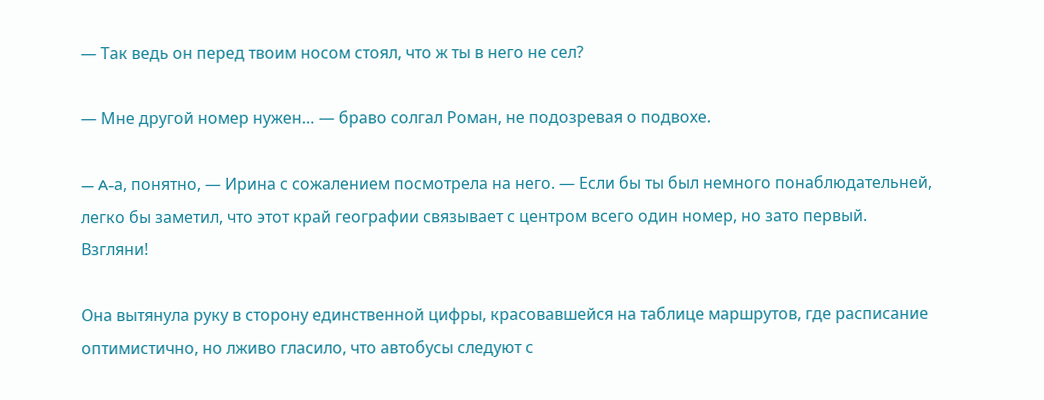— Так ведь он перед твоим носом стоял, что ж ты в него не сел?

— Мне другой номер нужен… — браво солгал Роман, не подозревая о подвохе.

— A-а, понятно, — Ирина с сожалением посмотрела на него. — Если бы ты был немного понаблюдательней, легко бы заметил, что этот край географии связывает с центром всего один номер, но зато первый. Взгляни!

Она вытянула руку в сторону единственной цифры, красовавшейся на таблице маршрутов, где расписание оптимистично, но лживо гласило, что автобусы следуют с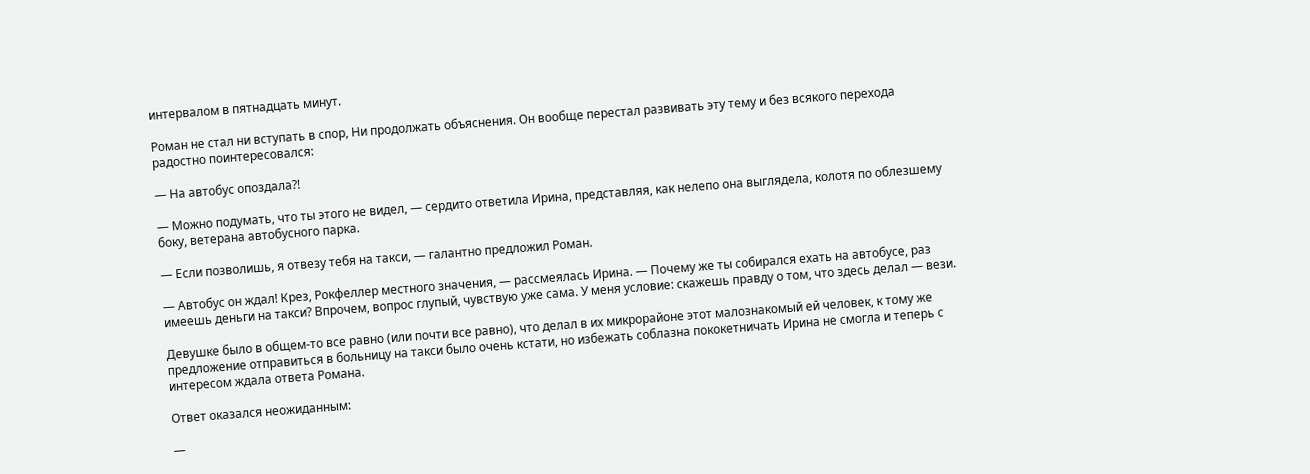интервалом в пятнадцать минут.

Роман не стал ни вступать в спор, Ни продолжать объяснения. Он вообще перестал развивать эту тему и без всякого перехода радостно поинтересовался:

— На автобус опоздала?!

— Можно подумать, что ты этого не видел, — сердито ответила Ирина, представляя, как нелепо она выглядела, колотя по облезшему боку, ветерана автобусного парка.

— Если позволишь, я отвезу тебя на такси, — галантно предложил Роман.

— Автобус он ждал! Крез, Рокфеллер местного значения, — рассмеялась Ирина. — Почему же ты собирался ехать на автобусе, раз имеешь деньги на такси? Впрочем, вопрос глупый, чувствую уже сама. У меня условие: скажешь правду о том, что здесь делал — вези.

Девушке было в общем-то все равно (или почти все равно), что делал в их микрорайоне этот малознакомый ей человек, к тому же предложение отправиться в больницу на такси было очень кстати, но избежать соблазна пококетничать Ирина не смогла и теперь с интересом ждала ответа Романа.

Ответ оказался неожиданным:

—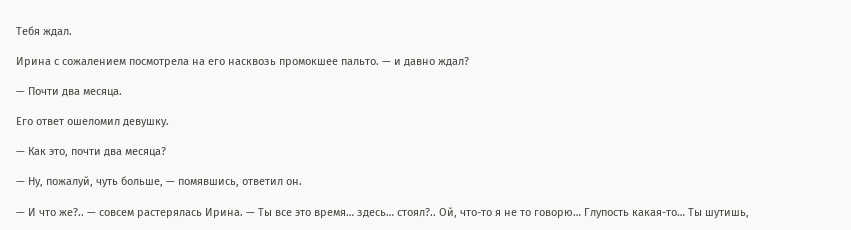Тебя ждал.

Ирина с сожалением посмотрела на его насквозь промокшее пальто. — и давно ждал?

— Почти два месяца.

Его ответ ошеломил девушку.

— Как это, почти два месяца?

— Ну, пожалуй, чуть больше, — помявшись, ответил он.

— И что же?.. — совсем растерялась Ирина. — Ты все это время… здесь… стоял?.. Ой, что-то я не то говорю… Глупость какая-то… Ты шутишь,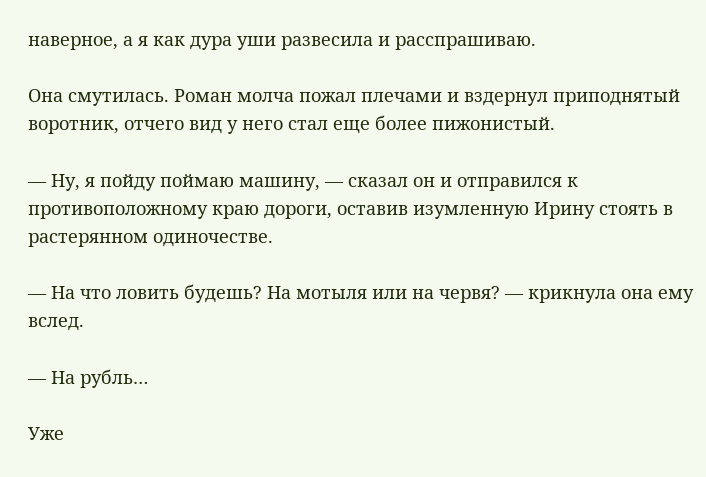наверное, а я как дура уши развесила и расспрашиваю.

Она смутилась. Роман молча пожал плечами и вздернул приподнятый воротник, отчего вид у него стал еще более пижонистый.

— Ну, я пойду поймаю машину, — сказал он и отправился к противоположному краю дороги, оставив изумленную Ирину стоять в растерянном одиночестве.

— На что ловить будешь? На мотыля или на червя? — крикнула она ему вслед.

— На рубль…

Уже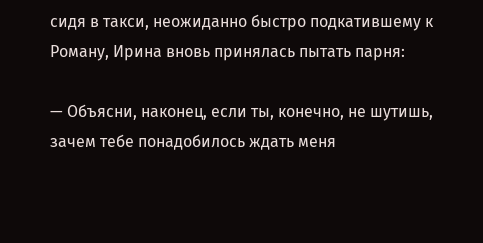сидя в такси, неожиданно быстро подкатившему к Роману, Ирина вновь принялась пытать парня:

— Объясни, наконец, если ты, конечно, не шутишь, зачем тебе понадобилось ждать меня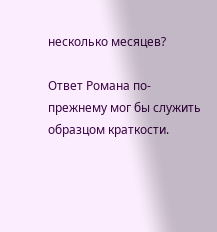несколько месяцев?

Ответ Романа по-прежнему мог бы служить образцом краткости.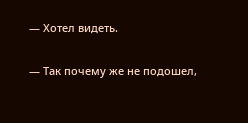— Хотел видеть.

— Так почему же не подошел,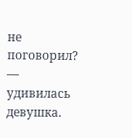не поговорил? — удивилась девушка.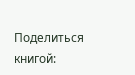Поделиться книгой: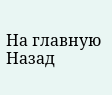На главную
Назад